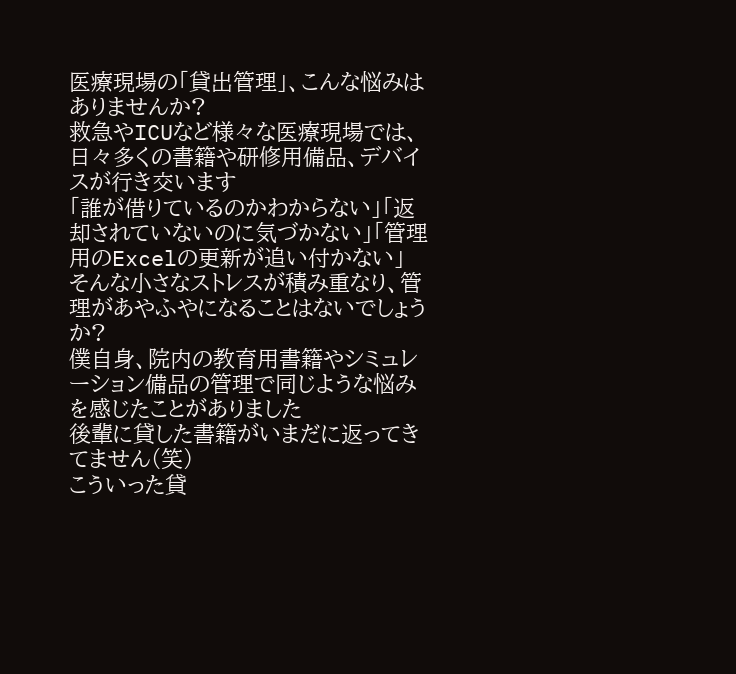医療現場の「貸出管理」、こんな悩みはありませんか?
救急やICUなど様々な医療現場では、日々多くの書籍や研修用備品、デバイスが行き交います
「誰が借りているのかわからない」「返却されていないのに気づかない」「管理用のExcelの更新が追い付かない」
そんな小さなストレスが積み重なり、管理があやふやになることはないでしょうか?
僕自身、院内の教育用書籍やシミュレーション備品の管理で同じような悩みを感じたことがありました
後輩に貸した書籍がいまだに返ってきてません(笑)
こういった貸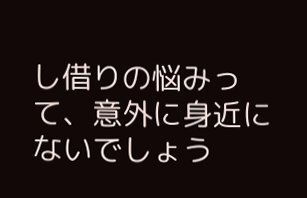し借りの悩みって、意外に身近にないでしょう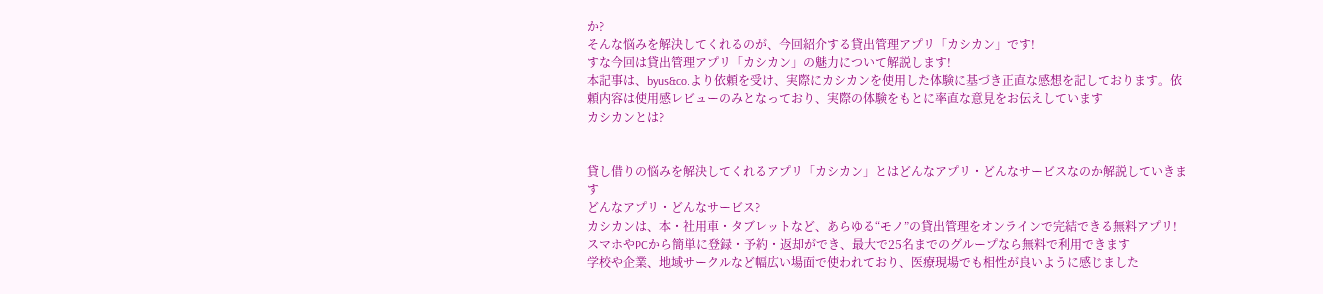か?
そんな悩みを解決してくれるのが、今回紹介する貸出管理アプリ「カシカン」です!
すな今回は貸出管理アプリ「カシカン」の魅力について解説します!
本記事は、byus&co.より依頼を受け、実際にカシカンを使用した体験に基づき正直な感想を記しております。依頼内容は使用感レビューのみとなっており、実際の体験をもとに率直な意見をお伝えしています
カシカンとは?


貸し借りの悩みを解決してくれるアプリ「カシカン」とはどんなアプリ・どんなサービスなのか解説していきます
どんなアプリ・どんなサービス?
カシカンは、本・社用車・タブレットなど、あらゆる“モノ”の貸出管理をオンラインで完結できる無料アプリ!
スマホやPCから簡単に登録・予約・返却ができ、最大で25名までのグループなら無料で利用できます
学校や企業、地域サークルなど幅広い場面で使われており、医療現場でも相性が良いように感じました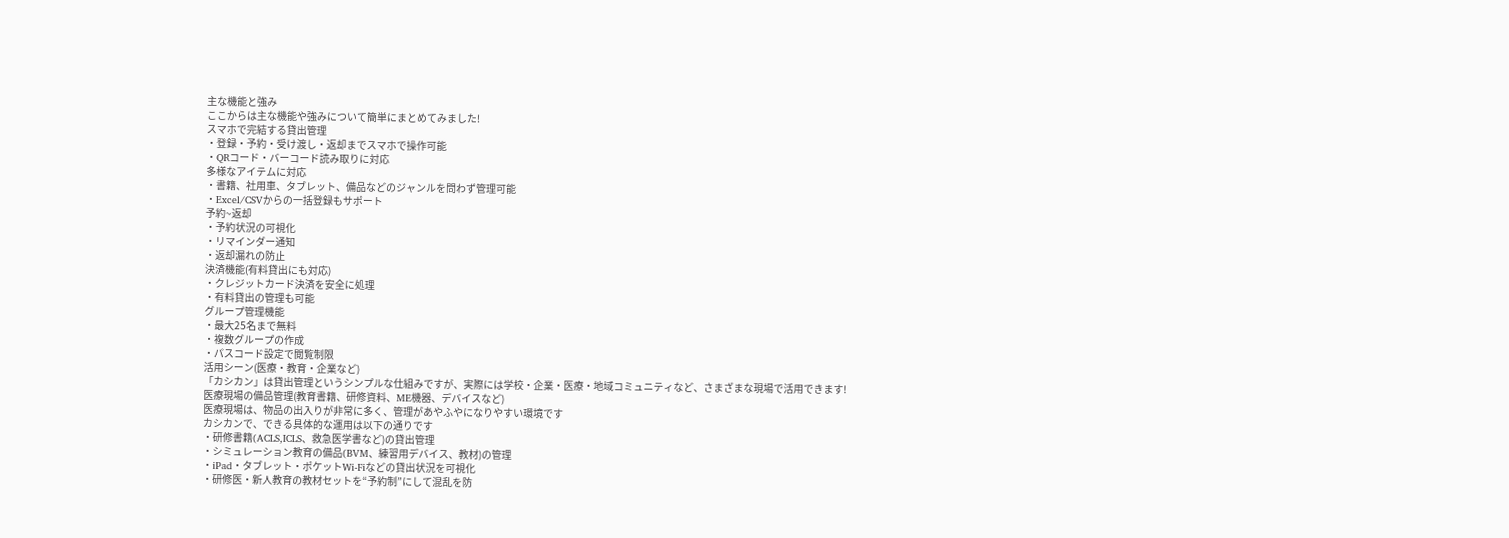主な機能と強み
ここからは主な機能や強みについて簡単にまとめてみました!
スマホで完結する貸出管理
・登録・予約・受け渡し・返却までスマホで操作可能
・QRコード・バーコード読み取りに対応
多様なアイテムに対応
・書籍、社用車、タブレット、備品などのジャンルを問わず管理可能
・Excel/CSVからの一括登録もサポート
予約~返却
・予約状況の可視化
・リマインダー通知
・返却漏れの防止
決済機能(有料貸出にも対応)
・クレジットカード決済を安全に処理
・有料貸出の管理も可能
グループ管理機能
・最大25名まで無料
・複数グループの作成
・パスコード設定で閲覧制限
活用シーン(医療・教育・企業など)
「カシカン」は貸出管理というシンプルな仕組みですが、実際には学校・企業・医療・地域コミュニティなど、さまざまな現場で活用できます!
医療現場の備品管理(教育書籍、研修資料、ME機器、デバイスなど)
医療現場は、物品の出入りが非常に多く、管理があやふやになりやすい環境です
カシカンで、できる具体的な運用は以下の通りです
・研修書籍(ACLS,ICLS、救急医学書など)の貸出管理
・シミュレーション教育の備品(BVM、練習用デバイス、教材)の管理
・iPad・タブレット・ポケットWi-Fiなどの貸出状況を可視化
・研修医・新人教育の教材セットを“予約制”にして混乱を防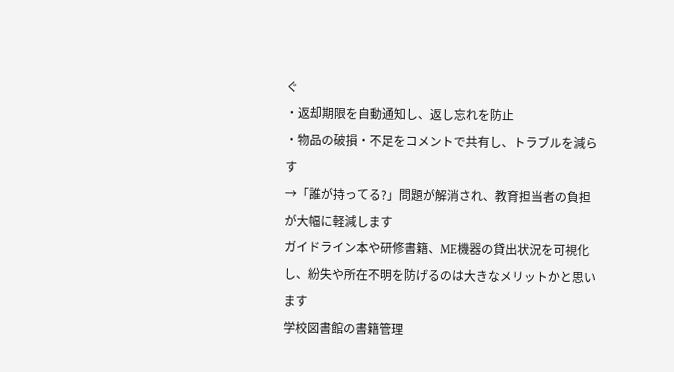ぐ
・返却期限を自動通知し、返し忘れを防止
・物品の破損・不足をコメントで共有し、トラブルを減らす
→「誰が持ってる?」問題が解消され、教育担当者の負担が大幅に軽減します
ガイドライン本や研修書籍、ME機器の貸出状況を可視化し、紛失や所在不明を防げるのは大きなメリットかと思います
学校図書館の書籍管理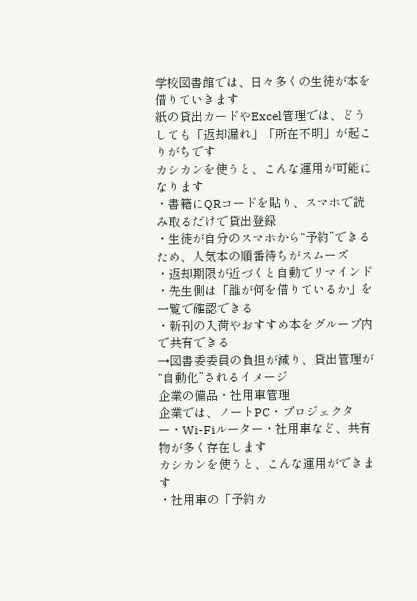学校図書館では、日々多くの生徒が本を借りていきます
紙の貸出カードやExcel管理では、どうしても「返却漏れ」「所在不明」が起こりがちです
カシカンを使うと、こんな運用が可能になります
・書籍にQRコードを貼り、スマホで読み取るだけで貸出登録
・生徒が自分のスマホから“予約”できるため、人気本の順番待ちがスムーズ
・返却期限が近づくと自動でリマインド
・先生側は「誰が何を借りているか」を一覧で確認できる
・新刊の入荷やおすすめ本をグループ内で共有できる
→図書委委員の負担が減り、貸出管理が“自動化”されるイメージ
企業の備品・社用車管理
企業では、ノートPC・プロジェクター・Wi-Fiルーター・社用車など、共有物が多く存在します
カシカンを使うと、こんな運用ができます
・社用車の「予約カ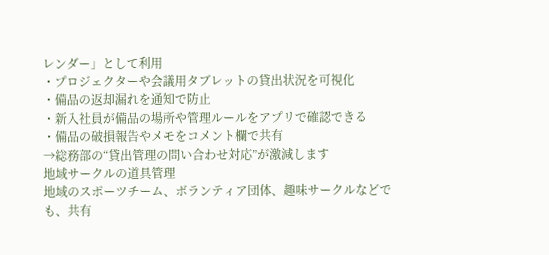レンダー」として利用
・プロジェクターや会議用タブレットの貸出状況を可視化
・備品の返却漏れを通知で防止
・新入社員が備品の場所や管理ルールをアプリで確認できる
・備品の破損報告やメモをコメント欄で共有
→総務部の“貸出管理の問い合わせ対応”が激減します
地域サークルの道具管理
地域のスポーツチーム、ボランティア団体、趣味サークルなどでも、共有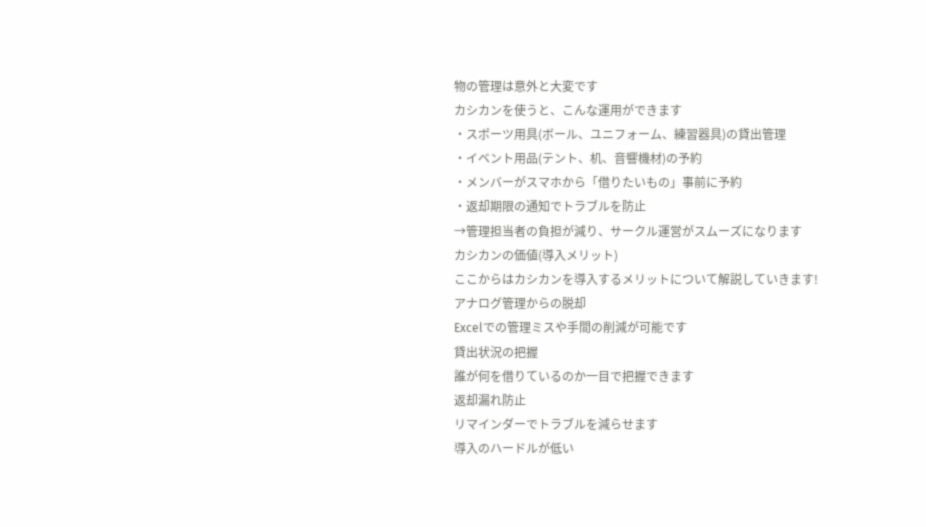物の管理は意外と大変です
カシカンを使うと、こんな運用ができます
・スポーツ用具(ボール、ユニフォーム、練習器具)の貸出管理
・イベント用品(テント、机、音響機材)の予約
・メンバーがスマホから「借りたいもの」事前に予約
・返却期限の通知でトラブルを防止
→管理担当者の負担が減り、サークル運営がスムーズになります
カシカンの価値(導入メリット)
ここからはカシカンを導入するメリットについて解説していきます!
アナログ管理からの脱却
Excelでの管理ミスや手間の削減が可能です
貸出状況の把握
誰が何を借りているのか一目で把握できます
返却漏れ防止
リマインダーでトラブルを減らせます
導入のハードルが低い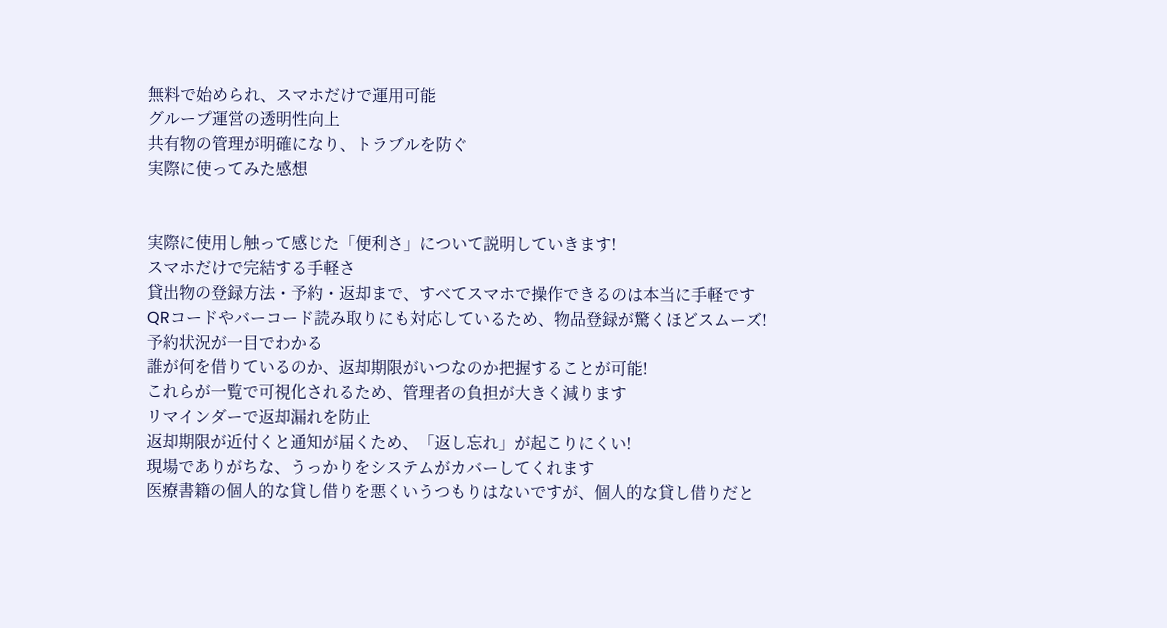無料で始められ、スマホだけで運用可能
グループ運営の透明性向上
共有物の管理が明確になり、トラブルを防ぐ
実際に使ってみた感想


実際に使用し触って感じた「便利さ」について説明していきます!
スマホだけで完結する手軽さ
貸出物の登録方法・予約・返却まで、すべてスマホで操作できるのは本当に手軽です
QRコードやバーコード読み取りにも対応しているため、物品登録が驚くほどスムーズ!
予約状況が一目でわかる
誰が何を借りているのか、返却期限がいつなのか把握することが可能!
これらが一覧で可視化されるため、管理者の負担が大きく減ります
リマインダーで返却漏れを防止
返却期限が近付くと通知が届くため、「返し忘れ」が起こりにくい!
現場でありがちな、うっかりをシステムがカバーしてくれます
医療書籍の個人的な貸し借りを悪くいうつもりはないですが、個人的な貸し借りだと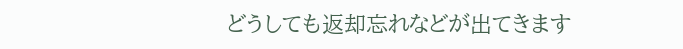どうしても返却忘れなどが出てきます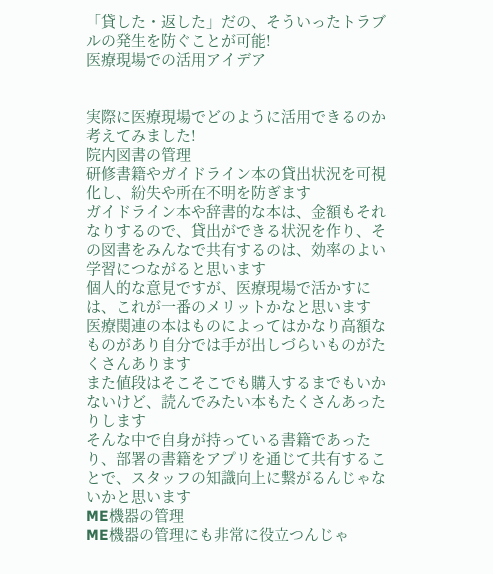「貸した・返した」だの、そういったトラブルの発生を防ぐことが可能!
医療現場での活用アイデア


実際に医療現場でどのように活用できるのか考えてみました!
院内図書の管理
研修書籍やガイドライン本の貸出状況を可視化し、紛失や所在不明を防ぎます
ガイドライン本や辞書的な本は、金額もそれなりするので、貸出ができる状況を作り、その図書をみんなで共有するのは、効率のよい学習につながると思います
個人的な意見ですが、医療現場で活かすには、これが一番のメリットかなと思います
医療関連の本はものによってはかなり高額なものがあり自分では手が出しづらいものがたくさんあります
また値段はそこそこでも購入するまでもいかないけど、読んでみたい本もたくさんあったりします
そんな中で自身が持っている書籍であったり、部署の書籍をアプリを通じて共有することで、スタッフの知識向上に繋がるんじゃないかと思います
ME機器の管理
ME機器の管理にも非常に役立つんじゃ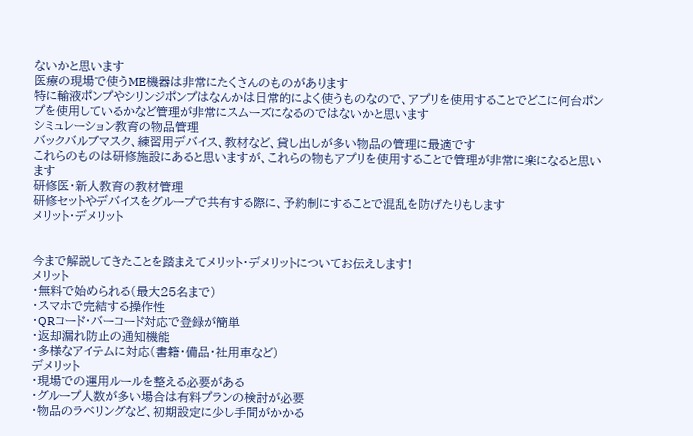ないかと思います
医療の現場で使うME機器は非常にたくさんのものがあります
特に輸液ポンプやシリンジポンプはなんかは日常的によく使うものなので、アプリを使用することでどこに何台ポンプを使用しているかなど管理が非常にスムーズになるのではないかと思います
シミュレーション教育の物品管理
バックバルブマスク、練習用デバイス、教材など、貸し出しが多い物品の管理に最適です
これらのものは研修施設にあると思いますが、これらの物もアプリを使用することで管理が非常に楽になると思います
研修医・新人教育の教材管理
研修セットやデバイスをグループで共有する際に、予約制にすることで混乱を防げたりもします
メリット・デメリット


今まで解説してきたことを踏まえてメリット・デメリットについてお伝えします!
メリット
・無料で始められる(最大25名まで)
・スマホで完結する操作性
・QRコード・バーコード対応で登録が簡単
・返却漏れ防止の通知機能
・多様なアイテムに対応(書籍・備品・社用車など)
デメリット
・現場での運用ルールを整える必要がある
・グループ人数が多い場合は有料プランの検討が必要
・物品のラベリングなど、初期設定に少し手間がかかる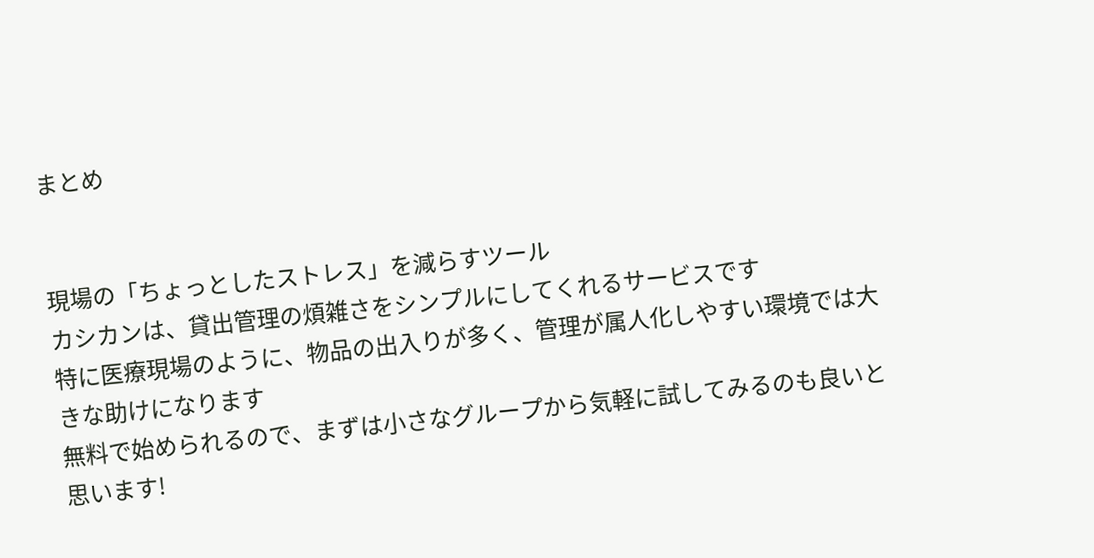まとめ


現場の「ちょっとしたストレス」を減らすツール
カシカンは、貸出管理の煩雑さをシンプルにしてくれるサービスです
特に医療現場のように、物品の出入りが多く、管理が属人化しやすい環境では大きな助けになります
無料で始められるので、まずは小さなグループから気軽に試してみるのも良いと思います!